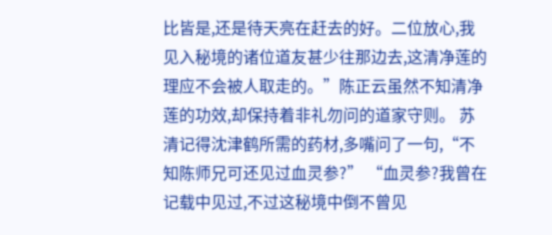比皆是,还是待天亮在赶去的好。二位放心,我见入秘境的诸位道友甚少往那边去,这清净莲的理应不会被人取走的。”陈正云虽然不知清净莲的功效,却保持着非礼勿问的道家守则。 苏清记得沈津鹤所需的药材,多嘴问了一句,“不知陈师兄可还见过血灵参?” “血灵参?我曾在记载中见过,不过这秘境中倒不曾见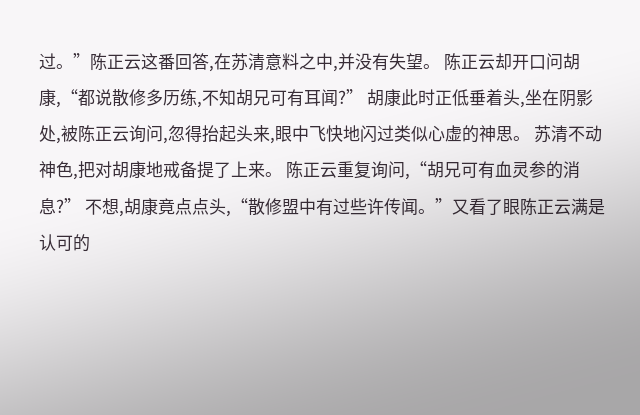过。”陈正云这番回答,在苏清意料之中,并没有失望。 陈正云却开口问胡康,“都说散修多历练,不知胡兄可有耳闻?” 胡康此时正低垂着头,坐在阴影处,被陈正云询问,忽得抬起头来,眼中飞快地闪过类似心虚的神思。 苏清不动神色,把对胡康地戒备提了上来。 陈正云重复询问,“胡兄可有血灵参的消息?” 不想,胡康竟点点头,“散修盟中有过些许传闻。”又看了眼陈正云满是认可的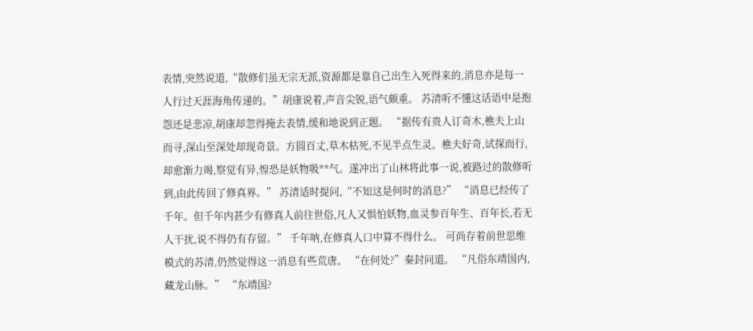表情,突然说道,“散修们虽无宗无派,资源都是靠自己出生入死得来的,消息亦是每一人行过天涯海角传递的。”胡康说着,声音尖锐,语气颇重。 苏清听不懂这话语中是抱怨还是悲凉,胡康却忽得掩去表情,缓和地说到正题。 “据传有贵人订奇木,樵夫上山而寻,深山至深处却现奇景。方圆百丈,草木枯死,不见半点生灵。樵夫好奇,试探而行,却愈渐力竭,察觉有异,惶恐是妖物吸**气。遂冲出了山林将此事一说,被路过的散修听到,由此传回了修真界。” 苏清适时提问,“不知这是何时的消息?” “消息已经传了千年。但千年内甚少有修真人前往世俗,凡人又惧怕妖物,血灵参百年生、百年长,若无人干扰,说不得仍有存留。” 千年呐,在修真人口中算不得什么。 可尚存着前世思维模式的苏清,仍然觉得这一消息有些荒唐。 “在何处?”秦封问道。 “凡俗东靖国内,藏龙山脉。” “东靖国?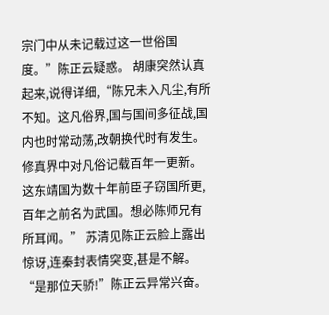宗门中从未记载过这一世俗国度。”陈正云疑惑。 胡康突然认真起来,说得详细,“陈兄未入凡尘,有所不知。这凡俗界,国与国间多征战,国内也时常动荡,改朝换代时有发生。修真界中对凡俗记载百年一更新。这东靖国为数十年前臣子窃国所更,百年之前名为武国。想必陈师兄有所耳闻。” 苏清见陈正云脸上露出惊讶,连秦封表情突变,甚是不解。 “是那位天骄!”陈正云异常兴奋。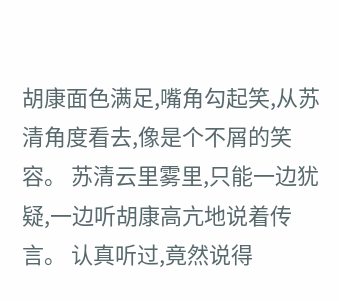胡康面色满足,嘴角勾起笑,从苏清角度看去,像是个不屑的笑容。 苏清云里雾里,只能一边犹疑,一边听胡康高亢地说着传言。 认真听过,竟然说得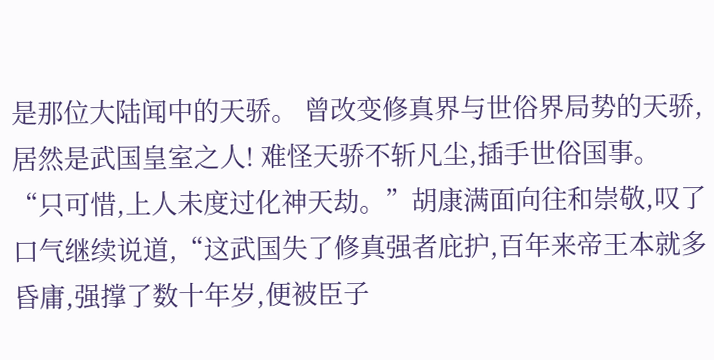是那位大陆闻中的天骄。 曾改变修真界与世俗界局势的天骄,居然是武国皇室之人! 难怪天骄不斩凡尘,插手世俗国事。 “只可惜,上人未度过化神天劫。”胡康满面向往和崇敬,叹了口气继续说道,“这武国失了修真强者庇护,百年来帝王本就多昏庸,强撑了数十年岁,便被臣子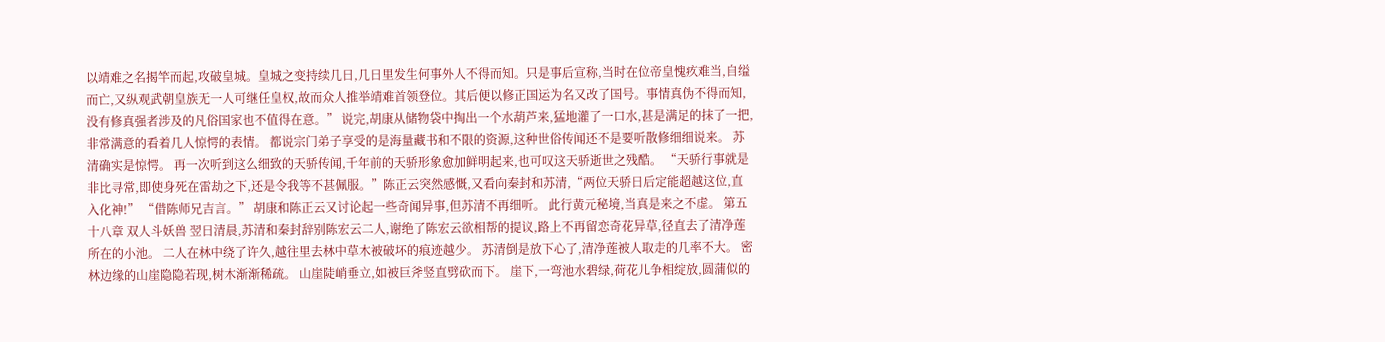以靖难之名揭竿而起,攻破皇城。皇城之变持续几日,几日里发生何事外人不得而知。只是事后宣称,当时在位帝皇愧疚难当,自缢而亡,又纵观武朝皇族无一人可继任皇权,故而众人推举靖难首领登位。其后便以修正国运为名又改了国号。事情真伪不得而知,没有修真强者涉及的凡俗国家也不值得在意。” 说完,胡康从储物袋中掏出一个水葫芦来,猛地灌了一口水,甚是满足的抹了一把,非常满意的看着几人惊愕的表情。 都说宗门弟子享受的是海量藏书和不限的资源,这种世俗传闻还不是要听散修细细说来。 苏清确实是惊愕。 再一次听到这么细致的天骄传闻,千年前的天骄形象愈加鲜明起来,也可叹这天骄逝世之残酷。 “天骄行事就是非比寻常,即使身死在雷劫之下,还是令我等不甚佩服。”陈正云突然感慨,又看向秦封和苏清,“两位天骄日后定能超越这位,直入化神!” “借陈师兄吉言。” 胡康和陈正云又讨论起一些奇闻异事,但苏清不再细听。 此行黄元秘境,当真是来之不虚。 第五十八章 双人斗妖兽 翌日清晨,苏清和秦封辞别陈宏云二人,谢绝了陈宏云欲相帮的提议,路上不再留恋奇花异草,径直去了清净莲所在的小池。 二人在林中绕了许久,越往里去林中草木被破坏的痕迹越少。 苏清倒是放下心了,清净莲被人取走的几率不大。 密林边缘的山崖隐隐若现,树木渐渐稀疏。 山崖陡峭垂立,如被巨斧竖直劈砍而下。 崖下,一弯池水碧绿,荷花儿争相绽放,圆蒲似的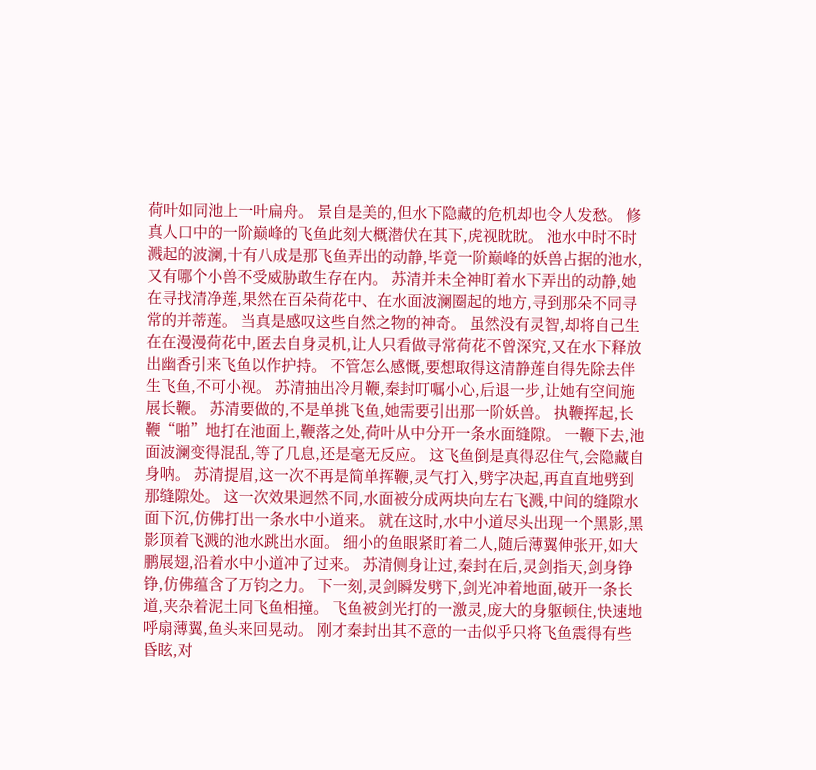荷叶如同池上一叶扁舟。 景自是美的,但水下隐藏的危机却也令人发愁。 修真人口中的一阶巅峰的飞鱼此刻大概潜伏在其下,虎视眈眈。 池水中时不时溅起的波澜,十有八成是那飞鱼弄出的动静,毕竟一阶巅峰的妖兽占据的池水,又有哪个小兽不受威胁敢生存在内。 苏清并未全神盯着水下弄出的动静,她在寻找清净莲,果然在百朵荷花中、在水面波澜圈起的地方,寻到那朵不同寻常的并蒂莲。 当真是感叹这些自然之物的神奇。 虽然没有灵智,却将自己生在在漫漫荷花中,匿去自身灵机,让人只看做寻常荷花不曾深究,又在水下释放出幽香引来飞鱼以作护持。 不管怎么感慨,要想取得这清静莲自得先除去伴生飞鱼,不可小视。 苏清抽出冷月鞭,秦封叮嘱小心,后退一步,让她有空间施展长鞭。 苏清要做的,不是单挑飞鱼,她需要引出那一阶妖兽。 执鞭挥起,长鞭“啪”地打在池面上,鞭落之处,荷叶从中分开一条水面缝隙。 一鞭下去,池面波澜变得混乱,等了几息,还是毫无反应。 这飞鱼倒是真得忍住气,会隐藏自身呐。 苏清提眉,这一次不再是简单挥鞭,灵气打入,劈字决起,再直直地劈到那缝隙处。 这一次效果迥然不同,水面被分成两块向左右飞溅,中间的缝隙水面下沉,仿佛打出一条水中小道来。 就在这时,水中小道尽头出现一个黑影,黑影顶着飞溅的池水跳出水面。 细小的鱼眼紧盯着二人,随后薄翼伸张开,如大鹏展翅,沿着水中小道冲了过来。 苏清侧身让过,秦封在后,灵剑指天,剑身铮铮,仿佛蕴含了万钧之力。 下一刻,灵剑瞬发劈下,剑光冲着地面,破开一条长道,夹杂着泥土同飞鱼相撞。 飞鱼被剑光打的一激灵,庞大的身躯顿住,快速地呼扇薄翼,鱼头来回晃动。 刚才秦封出其不意的一击似乎只将飞鱼震得有些昏眩,对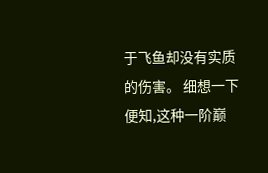于飞鱼却没有实质的伤害。 细想一下便知,这种一阶巅